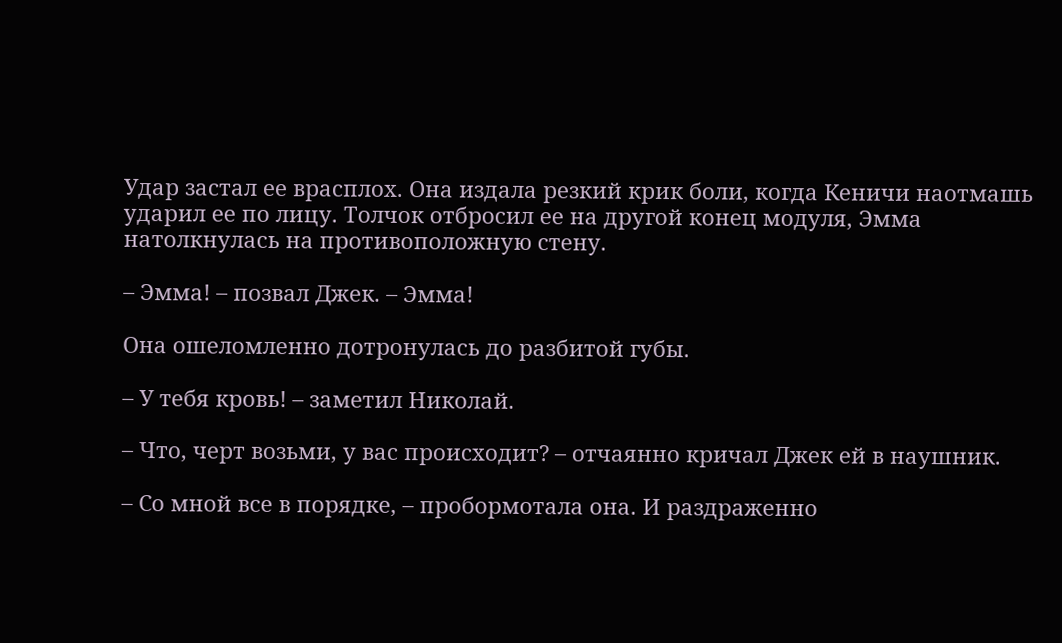Удар застал ее врасплох. Она издала резкий крик боли, когда Кеничи наотмашь ударил ее по лицу. Толчок отбросил ее на другой конец модуля, Эмма натолкнулась на противоположную стену.

– Эмма! – позвал Джек. – Эмма!

Она ошеломленно дотронулась до разбитой губы.

– У тебя кровь! – заметил Николай.

– Что, черт возьми, у вас происходит? – отчаянно кричал Джек ей в наушник.

– Со мной все в порядке, – пробормотала она. И раздраженно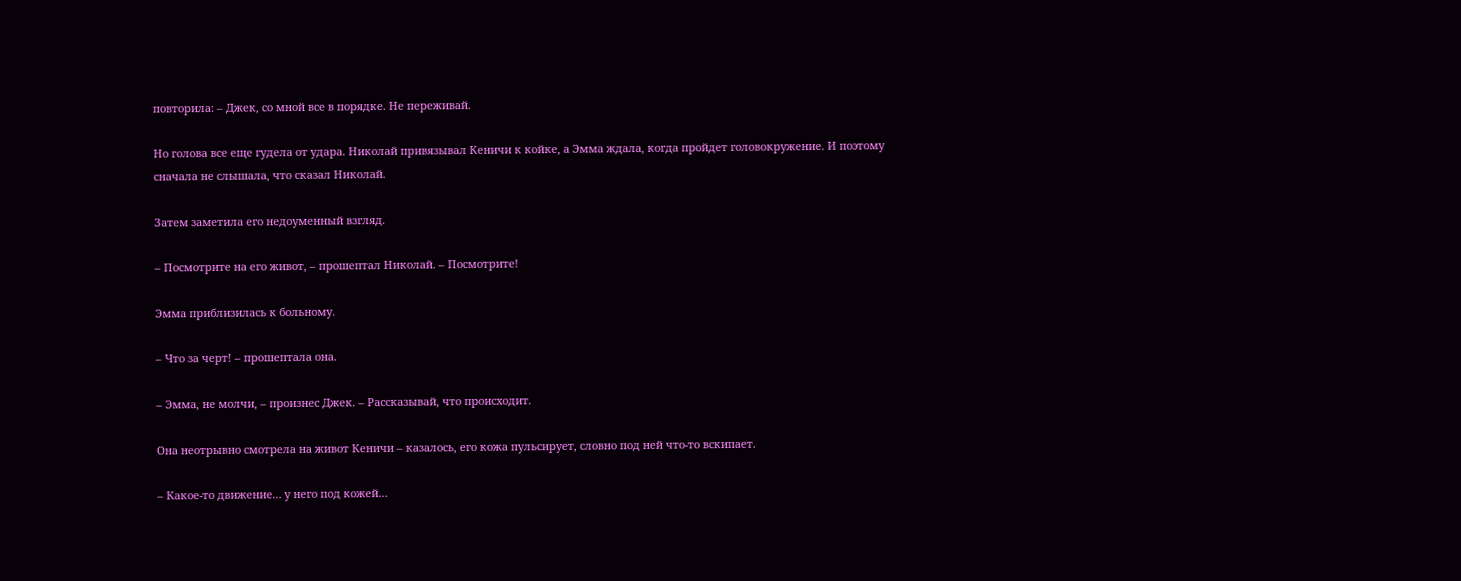повторила: – Джек, со мной все в порядке. Не переживай.

Но голова все еще гудела от удара. Николай привязывал Кеничи к койке, а Эмма ждала, когда пройдет головокружение. И поэтому сначала не слышала, что сказал Николай.

Затем заметила его недоуменный взгляд.

– Посмотрите на его живот, – прошептал Николай. – Посмотрите!

Эмма приблизилась к больному.

– Что за черт! – прошептала она.

– Эмма, не молчи, – произнес Джек. – Рассказывай, что происходит.

Она неотрывно смотрела на живот Кеничи – казалось, его кожа пульсирует, словно под ней что-то вскипает.

– Какое-то движение… у него под кожей…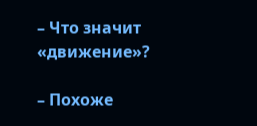– Что значит «движение»?

– Похоже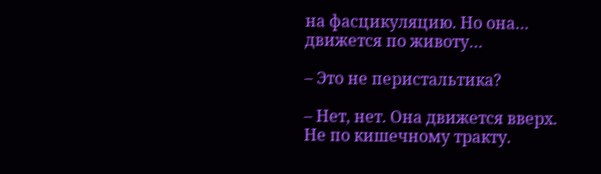на фасцикуляцию. Но она… движется по животу…

– Это не перистальтика?

– Нет, нет. Она движется вверх. Не по кишечному тракту.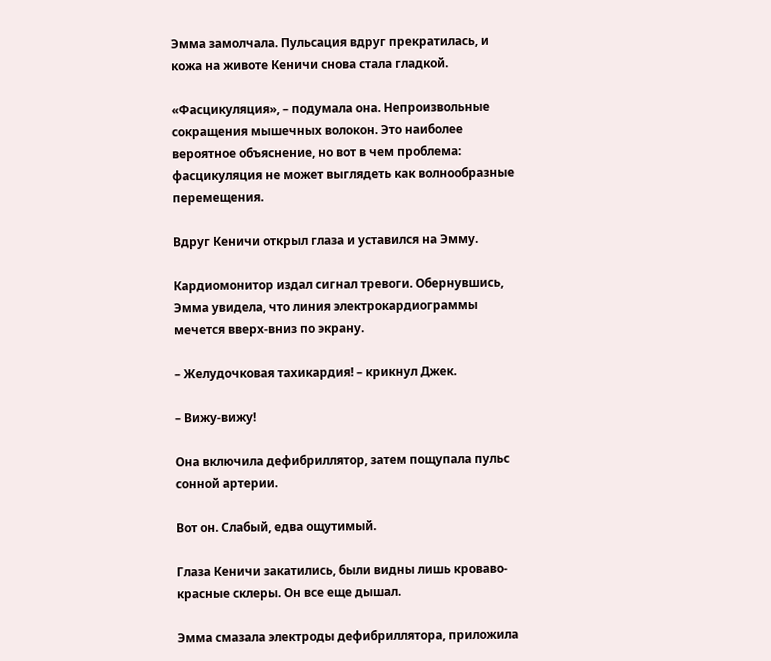Эмма замолчала. Пульсация вдруг прекратилась, и кожа на животе Кеничи снова стала гладкой.

«Фасцикуляция», – подумала она. Непроизвольные сокращения мышечных волокон. Это наиболее вероятное объяснение, но вот в чем проблема: фасцикуляция не может выглядеть как волнообразные перемещения.

Вдруг Кеничи открыл глаза и уставился на Эмму.

Кардиомонитор издал сигнал тревоги. Обернувшись, Эмма увидела, что линия электрокардиограммы мечется вверх-вниз по экрану.

– Желудочковая тахикардия! – крикнул Джек.

– Вижу-вижу!

Она включила дефибриллятор, затем пощупала пульс сонной артерии.

Вот он. Слабый, едва ощутимый.

Глаза Кеничи закатились, были видны лишь кроваво-красные склеры. Он все еще дышал.

Эмма смазала электроды дефибриллятора, приложила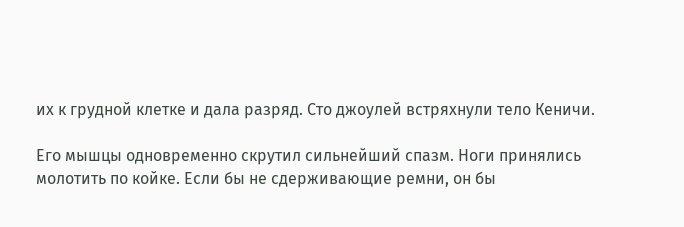их к грудной клетке и дала разряд. Сто джоулей встряхнули тело Кеничи.

Его мышцы одновременно скрутил сильнейший спазм. Ноги принялись молотить по койке. Если бы не сдерживающие ремни, он бы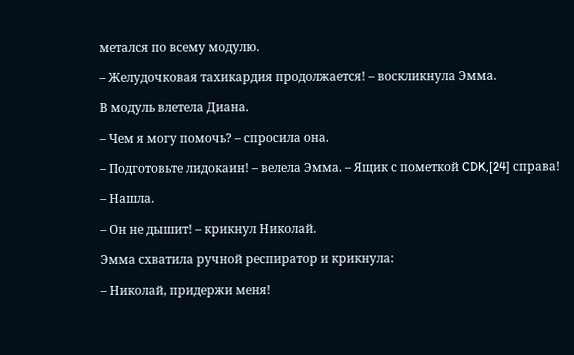метался по всему модулю.

– Желудочковая тахикардия продолжается! – воскликнула Эмма.

В модуль влетела Диана.

– Чем я могу помочь? – спросила она.

– Подготовьте лидокаин! – велела Эмма. – Ящик с пометкой CDK,[24] справа!

– Нашла.

– Он не дышит! – крикнул Николай.

Эмма схватила ручной респиратор и крикнула:

– Николай, придержи меня!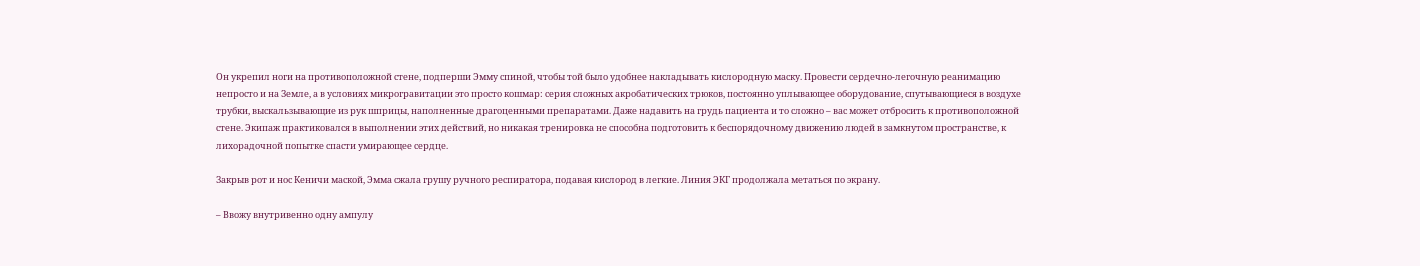Он укрепил ноги на противоположной стене, подперши Эмму спиной, чтобы той было удобнее накладывать кислородную маску. Провести сердечно-легочную реанимацию непросто и на Земле, а в условиях микрогравитации это просто кошмар: серия сложных акробатических трюков, постоянно уплывающее оборудование, спутывающиеся в воздухе трубки, выскальзывающие из рук шприцы, наполненные драгоценными препаратами. Даже надавить на грудь пациента и то сложно – вас может отбросить к противоположной стене. Экипаж практиковался в выполнении этих действий, но никакая тренировка не способна подготовить к беспорядочному движению людей в замкнутом пространстве, к лихорадочной попытке спасти умирающее сердце.

Закрыв рот и нос Кеничи маской, Эмма сжала грушу ручного респиратора, подавая кислород в легкие. Линия ЭКГ продолжала метаться по экрану.

– Ввожу внутривенно одну ампулу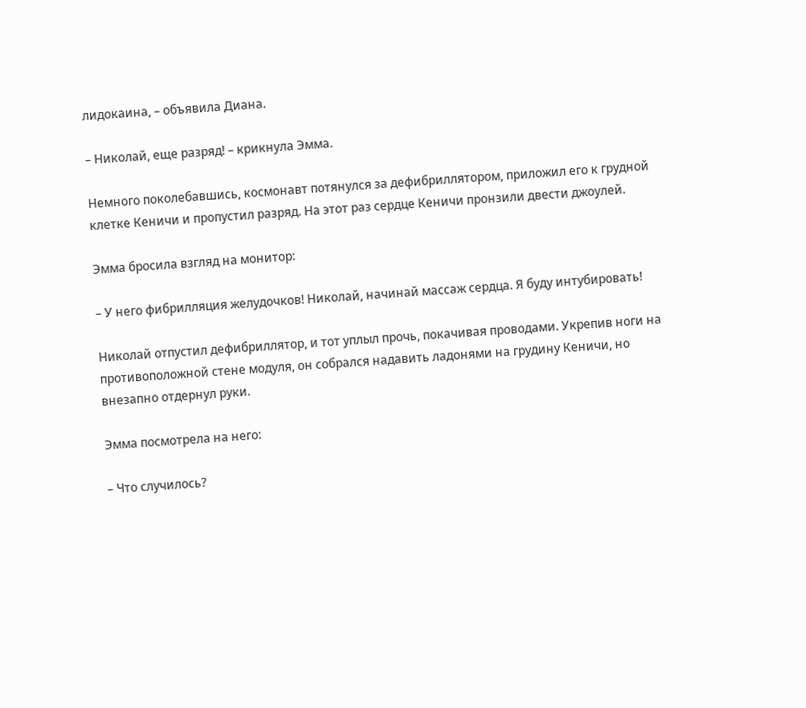лидокаина, – объявила Диана.

– Николай, еще разряд! – крикнула Эмма.

Немного поколебавшись, космонавт потянулся за дефибриллятором, приложил его к грудной клетке Кеничи и пропустил разряд. На этот раз сердце Кеничи пронзили двести джоулей.

Эмма бросила взгляд на монитор:

– У него фибрилляция желудочков! Николай, начинай массаж сердца. Я буду интубировать!

Николай отпустил дефибриллятор, и тот уплыл прочь, покачивая проводами. Укрепив ноги на противоположной стене модуля, он собрался надавить ладонями на грудину Кеничи, но внезапно отдернул руки.

Эмма посмотрела на него:

– Что случилось?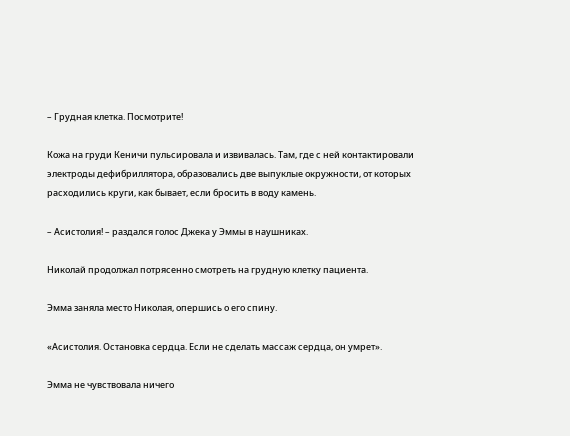– Грудная клетка. Посмотрите!

Кожа на груди Кеничи пульсировала и извивалась. Там, где с ней контактировали электроды дефибриллятора, образовались две выпуклые окружности, от которых расходились круги, как бывает, если бросить в воду камень.

– Асистолия! – раздался голос Джека у Эммы в наушниках.

Николай продолжал потрясенно смотреть на грудную клетку пациента.

Эмма заняла место Николая, опершись о его спину.

«Асистолия. Остановка сердца. Если не сделать массаж сердца, он умрет».

Эмма не чувствовала ничего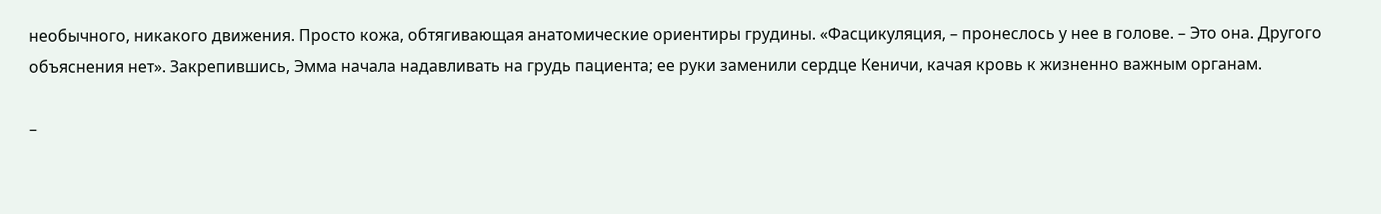необычного, никакого движения. Просто кожа, обтягивающая анатомические ориентиры грудины. «Фасцикуляция, – пронеслось у нее в голове. – Это она. Другого объяснения нет». Закрепившись, Эмма начала надавливать на грудь пациента; ее руки заменили сердце Кеничи, качая кровь к жизненно важным органам.

–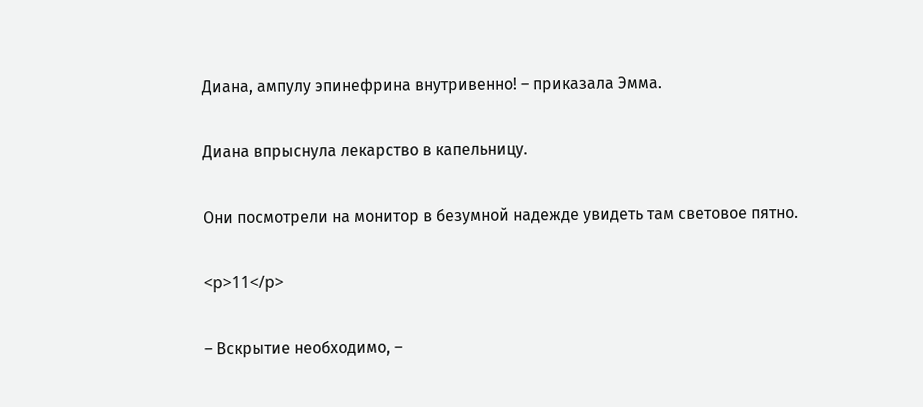Диана, ампулу эпинефрина внутривенно! – приказала Эмма.

Диана впрыснула лекарство в капельницу.

Они посмотрели на монитор в безумной надежде увидеть там световое пятно.

<p>11</p>

– Вскрытие необходимо, –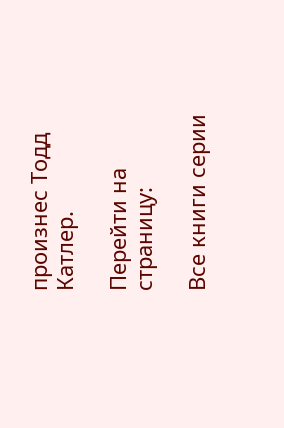произнес Тодд Катлер.

Перейти на страницу:

Все книги серии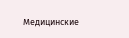Медицинские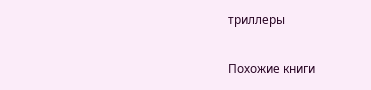триллеры

Похожие книги